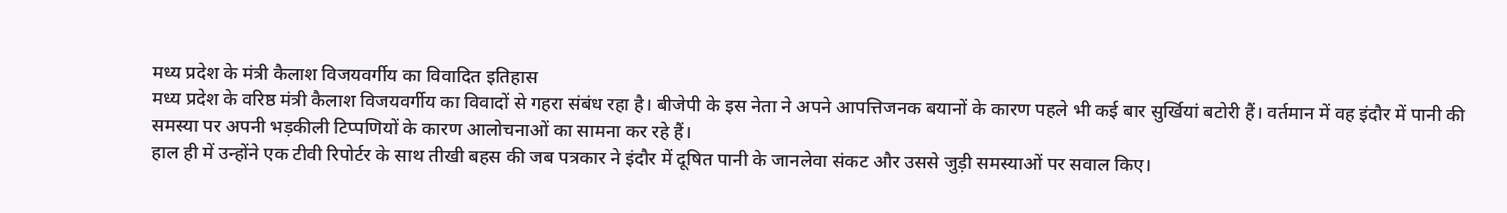मध्य प्रदेश के मंत्री कैलाश विजयवर्गीय का विवादित इतिहास
मध्य प्रदेश के वरिष्ठ मंत्री कैलाश विजयवर्गीय का विवादों से गहरा संबंध रहा है। बीजेपी के इस नेता ने अपने आपत्तिजनक बयानों के कारण पहले भी कई बार सुर्खियां बटोरी हैं। वर्तमान में वह इंदौर में पानी की समस्या पर अपनी भड़कीली टिप्पणियों के कारण आलोचनाओं का सामना कर रहे हैं।
हाल ही में उन्होंने एक टीवी रिपोर्टर के साथ तीखी बहस की जब पत्रकार ने इंदौर में दूषित पानी के जानलेवा संकट और उससे जुड़ी समस्याओं पर सवाल किए।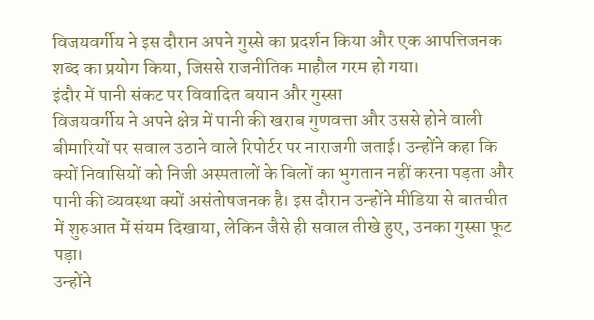विजयवर्गीय ने इस दौरान अपने गुस्से का प्रदर्शन किया और एक आपत्तिजनक शब्द का प्रयोग किया, जिससे राजनीतिक माहौल गरम हो गया।
इंदौर में पानी संकट पर विवादित बयान और गुस्सा
विजयवर्गीय ने अपने क्षेत्र में पानी की खराब गुणवत्ता और उससे होने वाली बीमारियों पर सवाल उठाने वाले रिपोर्टर पर नाराजगी जताई। उन्होंने कहा कि क्यों निवासियों को निजी अस्पतालों के बिलों का भुगतान नहीं करना पड़ता और पानी की व्यवस्था क्यों असंतोषजनक है। इस दौरान उन्होंने मीडिया से बातचीत में शुरुआत में संयम दिखाया, लेकिन जैसे ही सवाल तीखे हुए, उनका गुस्सा फूट पड़ा।
उन्होंने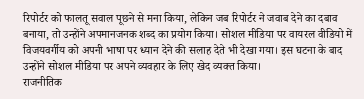रिपोर्टर को फालतू सवाल पूछने से मना किया, लेकिन जब रिपोर्टर ने जवाब देने का दबाव बनाया, तो उन्होंने अपमानजनक शब्द का प्रयोग किया। सोशल मीडिया पर वायरल वीडियो में विजयवर्गीय को अपनी भाषा पर ध्यान देने की सलाह देते भी देखा गया। इस घटना के बाद उन्होंने सोशल मीडिया पर अपने व्यवहार के लिए खेद व्यक्त किया।
राजनीतिक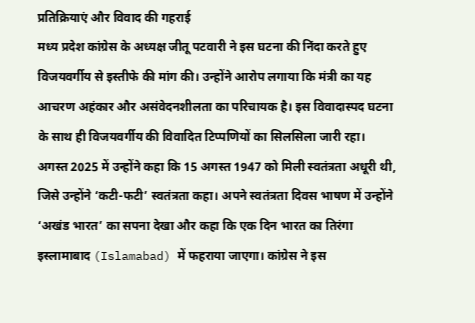प्रतिक्रियाएं और विवाद की गहराई
मध्य प्रदेश कांग्रेस के अध्यक्ष जीतू पटवारी ने इस घटना की निंदा करते हुए विजयवर्गीय से इस्तीफे की मांग की। उन्होंने आरोप लगाया कि मंत्री का यह आचरण अहंकार और असंवेदनशीलता का परिचायक है। इस विवादास्पद घटना के साथ ही विजयवर्गीय की विवादित टिप्पणियों का सिलसिला जारी रहा।
अगस्त 2025 में उन्होंने कहा कि 15 अगस्त 1947 को मिली स्वतंत्रता अधूरी थी, जिसे उन्होंने ‘कटी-फटी’ स्वतंत्रता कहा। अपने स्वतंत्रता दिवस भाषण में उन्होंने ‘अखंड भारत’ का सपना देखा और कहा कि एक दिन भारत का तिरंगा इस्लामाबाद (Islamabad) में फहराया जाएगा। कांग्रेस ने इस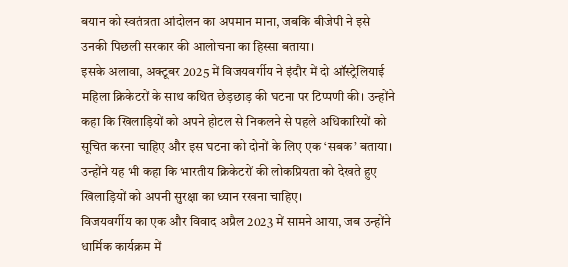बयान को स्वतंत्रता आंदोलन का अपमान माना, जबकि बीजेपी ने इसे उनकी पिछली सरकार की आलोचना का हिस्सा बताया।
इसके अलावा, अक्टूबर 2025 में विजयवर्गीय ने इंदौर में दो ऑस्ट्रेलियाई महिला क्रिकेटरों के साथ कथित छेड़छाड़ की घटना पर टिप्पणी की। उन्होंने कहा कि खिलाड़ियों को अपने होटल से निकलने से पहले अधिकारियों को सूचित करना चाहिए और इस घटना को दोनों के लिए एक ‘सबक’ बताया। उन्होंने यह भी कहा कि भारतीय क्रिकेटरों की लोकप्रियता को देखते हुए खिलाड़ियों को अपनी सुरक्षा का ध्यान रखना चाहिए।
विजयवर्गीय का एक और विवाद अप्रैल 2023 में सामने आया, जब उन्होंने धार्मिक कार्यक्रम में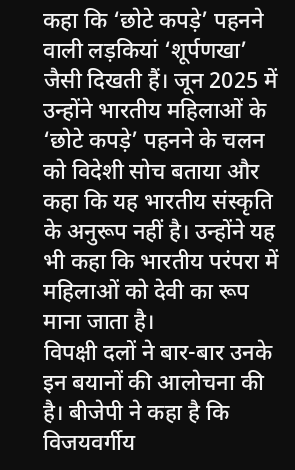कहा कि ‘छोटे कपड़े’ पहनने वाली लड़कियां ‘शूर्पणखा’ जैसी दिखती हैं। जून 2025 में उन्होंने भारतीय महिलाओं के ‘छोटे कपड़े’ पहनने के चलन को विदेशी सोच बताया और कहा कि यह भारतीय संस्कृति के अनुरूप नहीं है। उन्होंने यह भी कहा कि भारतीय परंपरा में महिलाओं को देवी का रूप माना जाता है।
विपक्षी दलों ने बार-बार उनके इन बयानों की आलोचना की है। बीजेपी ने कहा है कि विजयवर्गीय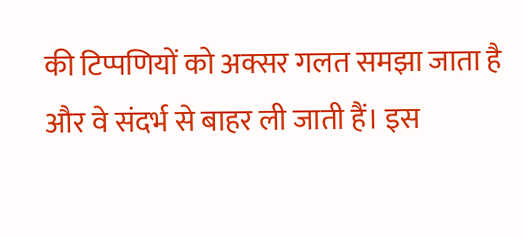की टिप्पणियों को अक्सर गलत समझा जाता है और वे संदर्भ से बाहर ली जाती हैं। इस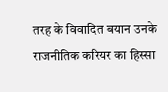तरह के विवादित बयान उनके राजनीतिक करियर का हिस्सा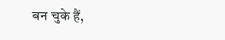बन चुके हैं,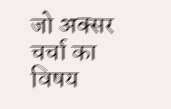जो अक्सर चर्चा का विषय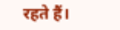रहते हैं।